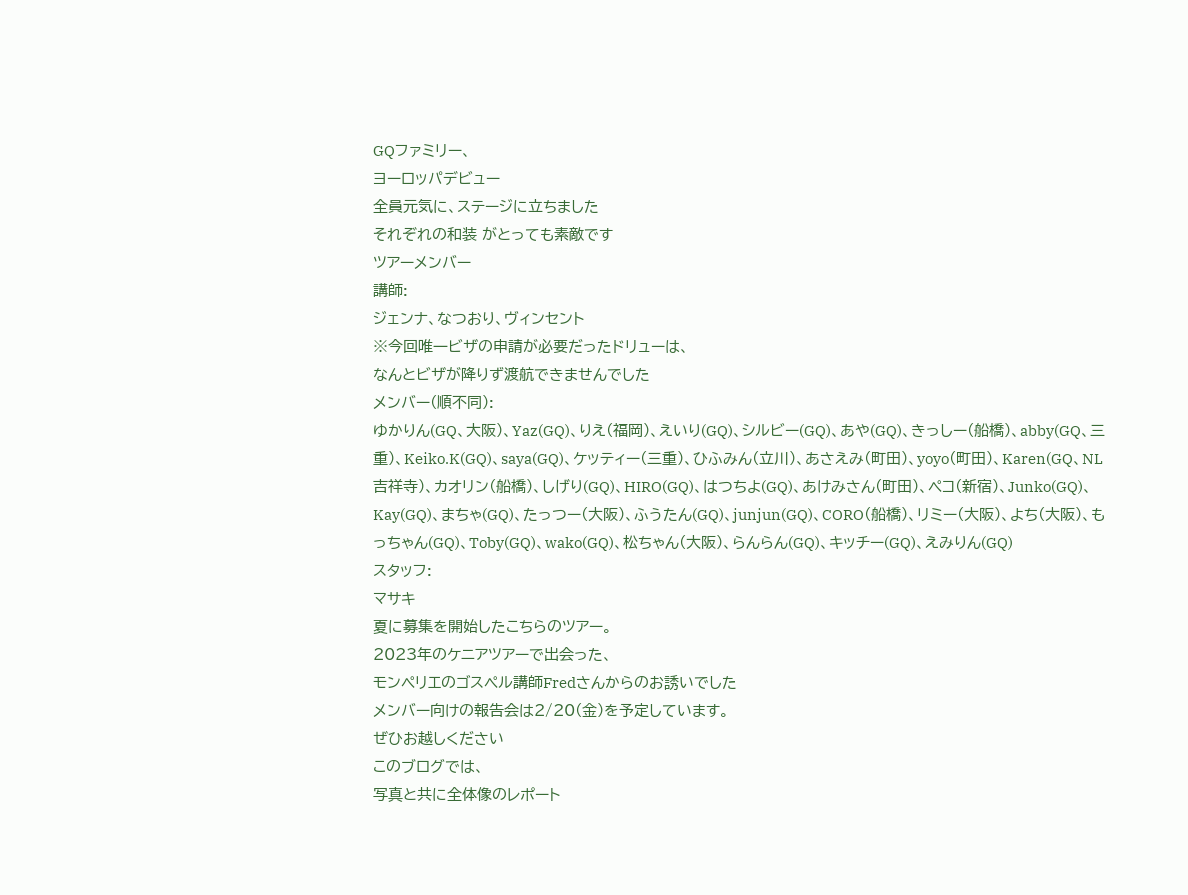GQファミリー、
ヨーロッパデビュー
全員元気に、ステージに立ちました
それぞれの和装 がとっても素敵です
ツアーメンバー
講師:
ジェンナ、なつおり、ヴィンセント
※今回唯一ビザの申請が必要だったドリューは、
なんとビザが降りず渡航できませんでした
メンバー(順不同):
ゆかりん(GQ、大阪)、Yaz(GQ)、りえ(福岡)、えいり(GQ)、シルビー(GQ)、あや(GQ)、きっしー(船橋)、abby(GQ、三重)、Keiko.K(GQ)、saya(GQ)、ケッティー(三重)、ひふみん(立川)、あさえみ(町田)、yoyo(町田)、Karen(GQ、NL吉祥寺)、カオリン(船橋)、しげり(GQ)、HIRO(GQ)、はつちよ(GQ)、あけみさん(町田)、ペコ(新宿)、Junko(GQ)、Kay(GQ)、まちゃ(GQ)、たっつー(大阪)、ふうたん(GQ)、junjun(GQ)、CORO(船橋)、リミー(大阪)、よち(大阪)、もっちゃん(GQ)、Toby(GQ)、wako(GQ)、松ちゃん(大阪)、らんらん(GQ)、キッチー(GQ)、えみりん(GQ)
スタッフ:
マサキ
夏に募集を開始したこちらのツアー。
2023年のケニアツアーで出会った、
モンペリエのゴスペル講師Fredさんからのお誘いでした
メンバー向けの報告会は2/20(金)を予定しています。
ぜひお越しください
このブログでは、
写真と共に全体像のレポート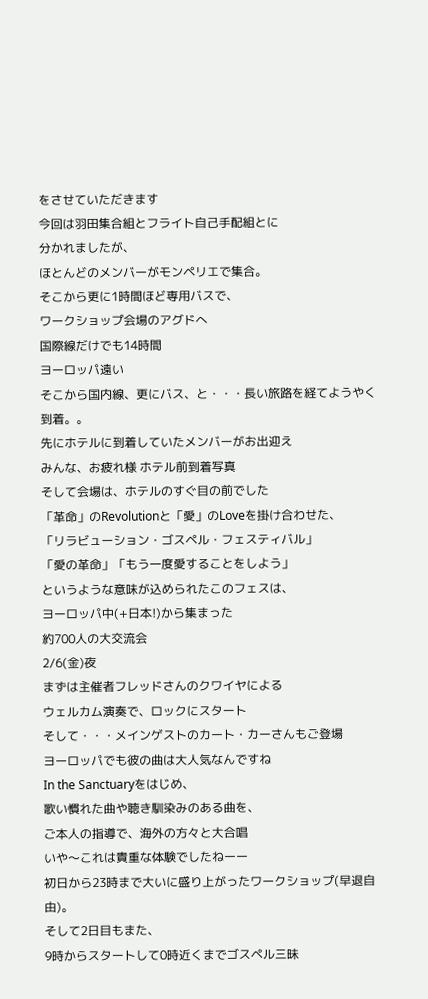をさせていただきます
今回は羽田集合組とフライト自己手配組とに
分かれましたが、
ほとんどのメンバーがモンペリエで集合。
そこから更に1時間ほど専用バスで、
ワークショップ会場のアグドへ
国際線だけでも14時間
ヨーロッパ遠い
そこから国内線、更にバス、と・・・長い旅路を経てようやく到着。。
先にホテルに到着していたメンバーがお出迎え
みんな、お疲れ様 ホテル前到着写真
そして会場は、ホテルのすぐ目の前でした
「革命」のRevolutionと「愛」のLoveを掛け合わせた、
「リラビューション・ゴスペル・フェスティバル」
「愛の革命」「もう一度愛することをしよう」
というような意味が込められたこのフェスは、
ヨーロッパ中(+日本!)から集まった
約700人の大交流会
2/6(金)夜
まずは主催者フレッドさんのクワイヤによる
ウェルカム演奏で、ロックにスタート
そして・・・メインゲストのカート・カーさんもご登場
ヨーロッパでも彼の曲は大人気なんですね
In the Sanctuaryをはじめ、
歌い慣れた曲や聴き馴染みのある曲を、
ご本人の指導で、海外の方々と大合唱
いや〜これは貴重な体験でしたねーー
初日から23時まで大いに盛り上がったワークショップ(早退自由)。
そして2日目もまた、
9時からスタートして0時近くまでゴスペル三昧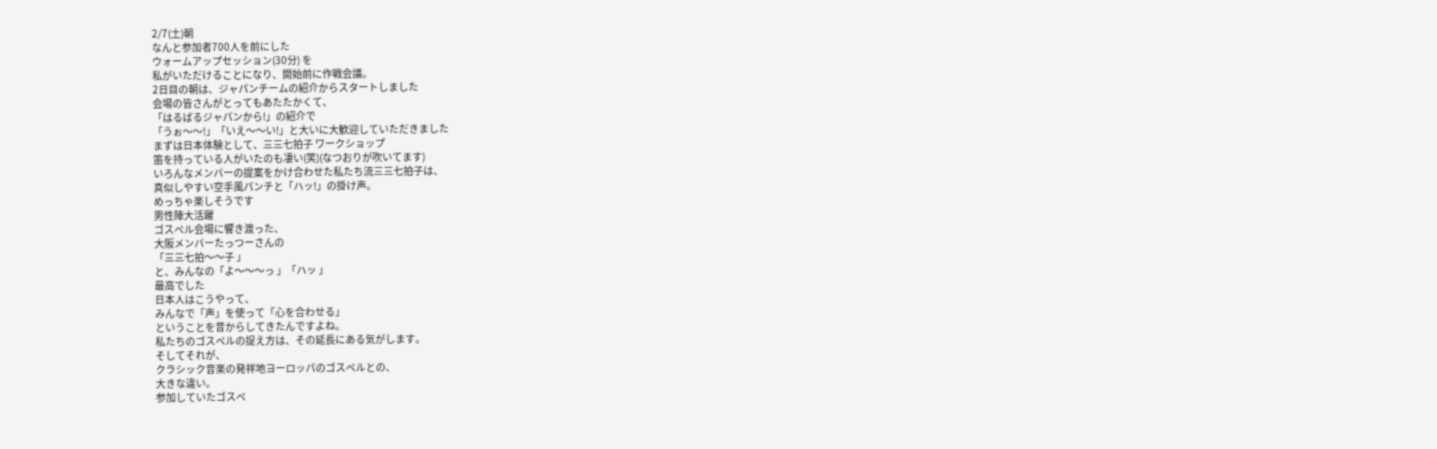2/7(土)朝
なんと参加者700人を前にした
ウォームアップセッション(30分) を
私がいただけることになり、開始前に作戦会議。
2日目の朝は、ジャパンチームの紹介からスタートしました
会場の皆さんがとってもあたたかくて、
「はるばるジャパンから!」の紹介で
「うぉ〜〜!」「いえ〜〜い!」と大いに大歓迎していただきました
まずは日本体験として、三三七拍子 ワークショップ
笛を持っている人がいたのも凄い(笑)(なつおりが吹いてます)
いろんなメンバーの提案をかけ合わせた私たち流三三七拍子は、
真似しやすい空手風パンチと「ハッ!」の掛け声。
めっちゃ楽しそうです
男性陣大活躍
ゴスペル会場に響き渡った、
大阪メンバーたっつーさんの
「三三七拍〜〜子 」
と、みんなの「よ〜〜〜っ 」「ハッ 」
最高でした
日本人はこうやって、
みんなで「声」を使って「心を合わせる」
ということを昔からしてきたんですよね。
私たちのゴスペルの捉え方は、その延長にある気がします。
そしてそれが、
クラシック音楽の発祥地ヨーロッパのゴスペルとの、
大きな違い。
参加していたゴスペ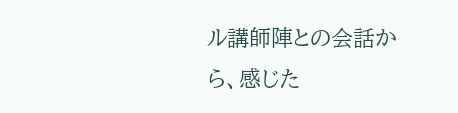ル講師陣との会話から、感じた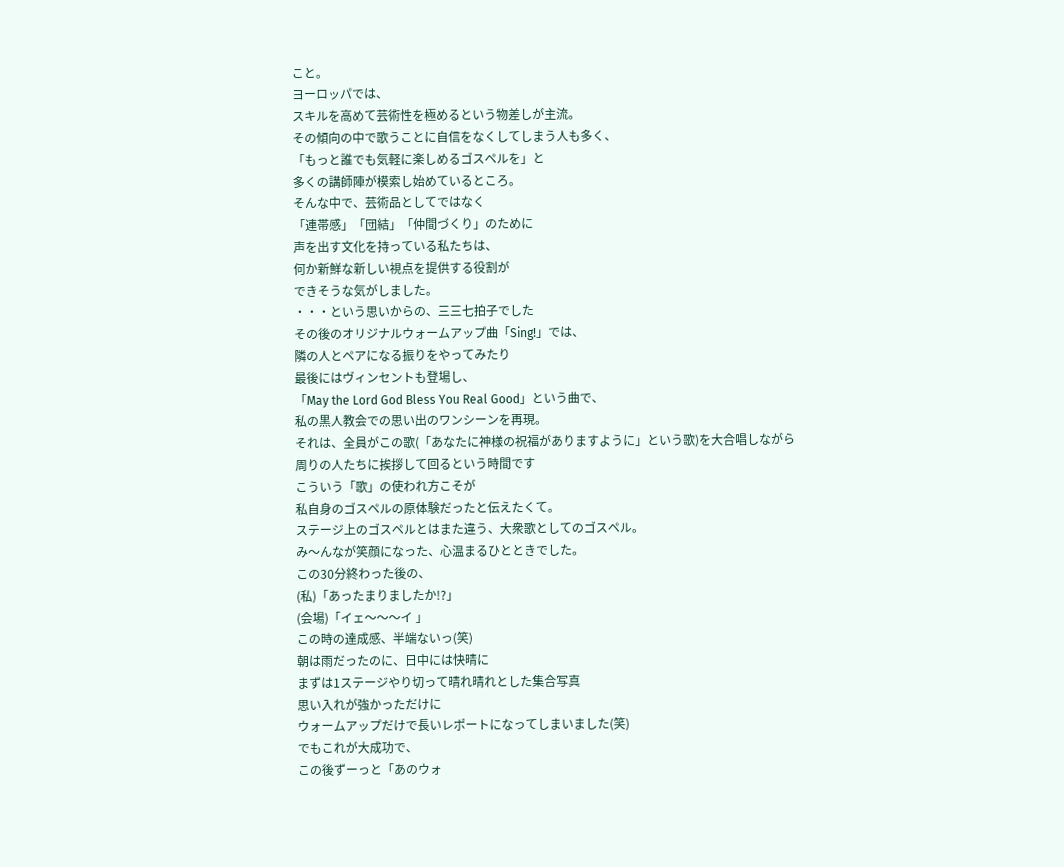こと。
ヨーロッパでは、
スキルを高めて芸術性を極めるという物差しが主流。
その傾向の中で歌うことに自信をなくしてしまう人も多く、
「もっと誰でも気軽に楽しめるゴスペルを」と
多くの講師陣が模索し始めているところ。
そんな中で、芸術品としてではなく
「連帯感」「団結」「仲間づくり」のために
声を出す文化を持っている私たちは、
何か新鮮な新しい視点を提供する役割が
できそうな気がしました。
・・・という思いからの、三三七拍子でした
その後のオリジナルウォームアップ曲「Sing!」では、
隣の人とペアになる振りをやってみたり
最後にはヴィンセントも登場し、
「May the Lord God Bless You Real Good」という曲で、
私の黒人教会での思い出のワンシーンを再現。
それは、全員がこの歌(「あなたに神様の祝福がありますように」という歌)を大合唱しながら
周りの人たちに挨拶して回るという時間です
こういう「歌」の使われ方こそが
私自身のゴスペルの原体験だったと伝えたくて。
ステージ上のゴスペルとはまた違う、大衆歌としてのゴスペル。
み〜んなが笑顔になった、心温まるひとときでした。
この30分終わった後の、
(私)「あったまりましたか!?」
(会場)「イェ〜〜〜イ 」
この時の達成感、半端ないっ(笑)
朝は雨だったのに、日中には快晴に
まずは1ステージやり切って晴れ晴れとした集合写真
思い入れが強かっただけに
ウォームアップだけで長いレポートになってしまいました(笑)
でもこれが大成功で、
この後ずーっと「あのウォ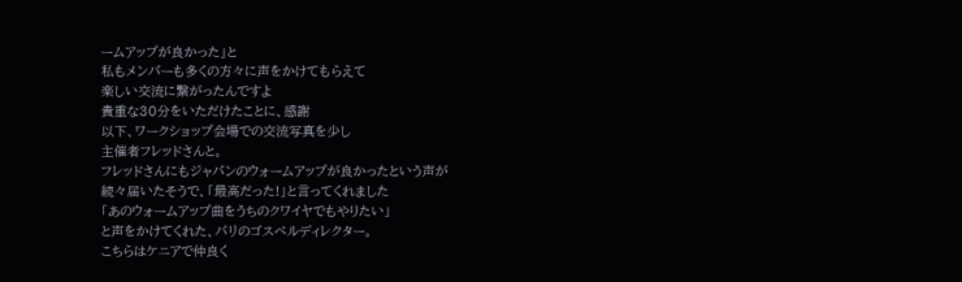ームアップが良かった」と
私もメンバーも多くの方々に声をかけてもらえて
楽しい交流に繋がったんですよ
貴重な30分をいただけたことに、感謝
以下、ワークショップ会場での交流写真を少し
主催者フレッドさんと。
フレッドさんにもジャパンのウォームアップが良かったという声が
続々届いたそうで、「最高だった!」と言ってくれました
「あのウォームアップ曲をうちのクワイヤでもやりたい」
と声をかけてくれた、パリのゴスペルディレクター。
こちらはケニアで仲良く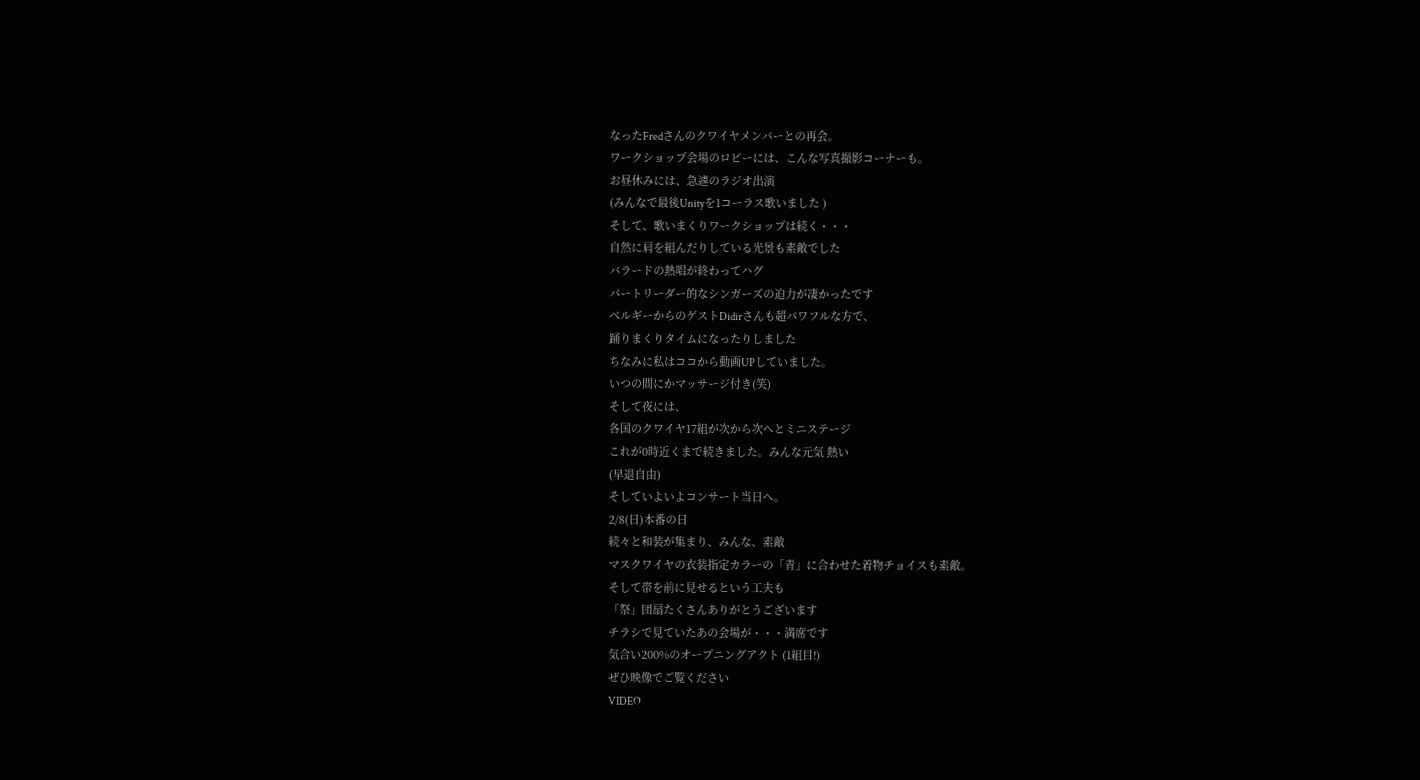なったFredさんのクワイヤメンバーとの再会。
ワークショップ会場のロビーには、こんな写真撮影コーナーも。
お昼休みには、急遽のラジオ出演
(みんなで最後Unityを1コーラス歌いました )
そして、歌いまくりワークショップは続く・・・
自然に肩を組んだりしている光景も素敵でした
バラードの熱唱が終わってハグ
パートリーダー的なシンガーズの迫力が凄かったです
ベルギーからのゲストDidirさんも超パワフルな方で、
踊りまくりタイムになったりしました
ちなみに私はココから動画UPしていました。
いつの間にかマッサージ付き(笑)
そして夜には、
各国のクワイヤ17組が次から次へとミニステージ
これが0時近くまで続きました。みんな元気 熱い
(早退自由)
そしていよいよコンサート当日へ。
2/8(日)本番の日
続々と和装が集まり、みんな、素敵
マスクワイヤの衣装指定カラーの「青」に合わせた着物チョイスも素敵。
そして帯を前に見せるという工夫も
「祭」団扇たくさんありがとうございます
チラシで見ていたあの会場が・・・満席です
気合い200%のオープニングアクト (1組目!)
ぜひ映像でご覧ください
VIDEO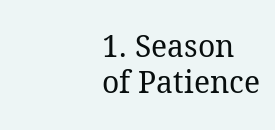1. Season of Patience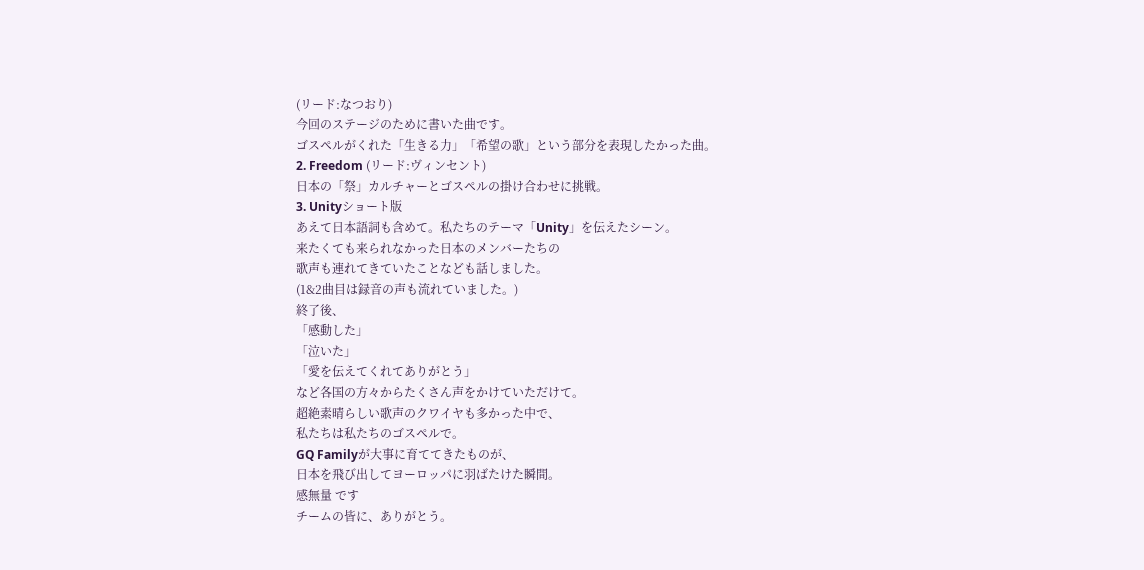(リード:なつおり)
今回のステージのために書いた曲です。
ゴスペルがくれた「生きる力」「希望の歌」という部分を表現したかった曲。
2. Freedom (リード:ヴィンセント)
日本の「祭」カルチャーとゴスペルの掛け合わせに挑戦。
3. Unityショート版
あえて日本語詞も含めて。私たちのテーマ「Unity」を伝えたシーン。
来たくても来られなかった日本のメンバーたちの
歌声も連れてきていたことなども話しました。
(1&2曲目は録音の声も流れていました。)
終了後、
「感動した」
「泣いた」
「愛を伝えてくれてありがとう」
など各国の方々からたくさん声をかけていただけて。
超絶素晴らしい歌声のクワイヤも多かった中で、
私たちは私たちのゴスペルで。
GQ Familyが大事に育ててきたものが、
日本を飛び出してヨーロッパに羽ばたけた瞬間。
感無量 です
チームの皆に、ありがとう。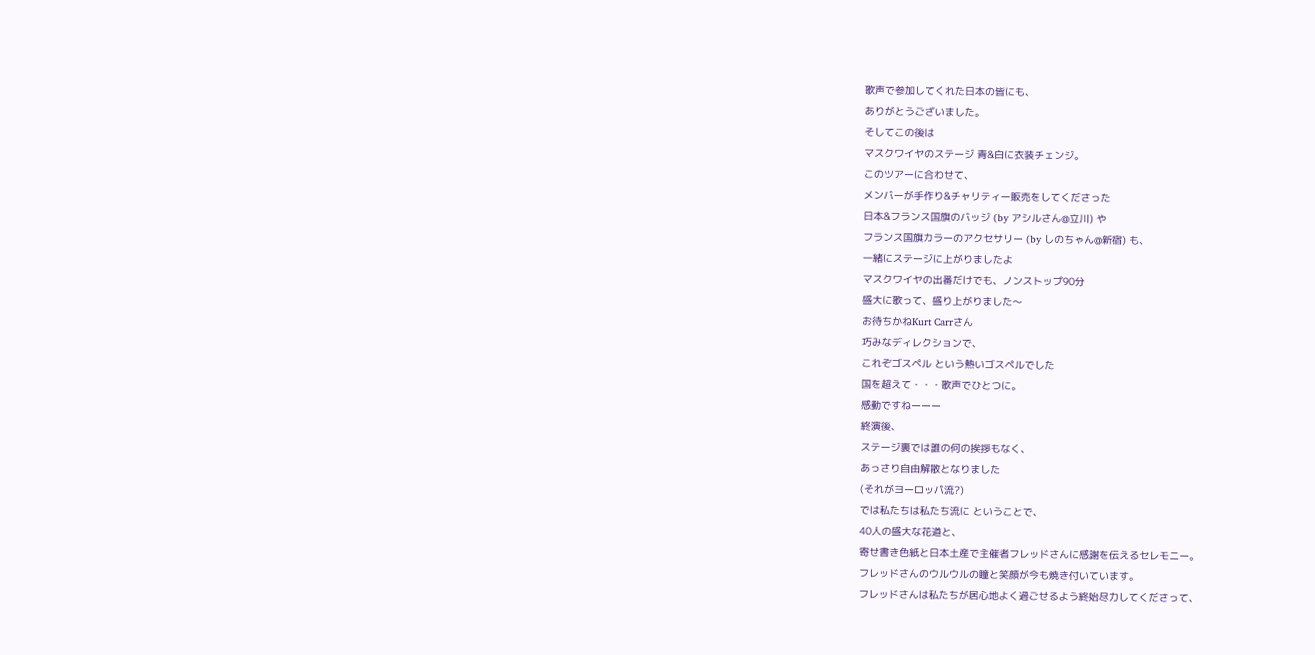歌声で参加してくれた日本の皆にも、
ありがとうございました。
そしてこの後は
マスクワイヤのステージ 青&白に衣装チェンジ。
このツアーに合わせて、
メンバーが手作り&チャリティー販売をしてくださった
日本&フランス国旗のバッジ (by アシルさん@立川) や
フランス国旗カラーのアクセサリー (by しのちゃん@新宿) も、
一緒にステージに上がりましたよ
マスクワイヤの出番だけでも、ノンストップ90分
盛大に歌って、盛り上がりました〜
お待ちかねKurt Carrさん
巧みなディレクションで、
これぞゴスペル という熱いゴスペルでした
国を超えて・・・歌声でひとつに。
感動ですねーーー
終演後、
ステージ裏では誰の何の挨拶もなく、
あっさり自由解散となりました
(それがヨーロッパ流?)
では私たちは私たち流に ということで、
40人の盛大な花道と、
寄せ書き色紙と日本土産で主催者フレッドさんに感謝を伝えるセレモニー。
フレッドさんのウルウルの瞳と笑顔が今も焼き付いています。
フレッドさんは私たちが居心地よく過ごせるよう終始尽力してくださって、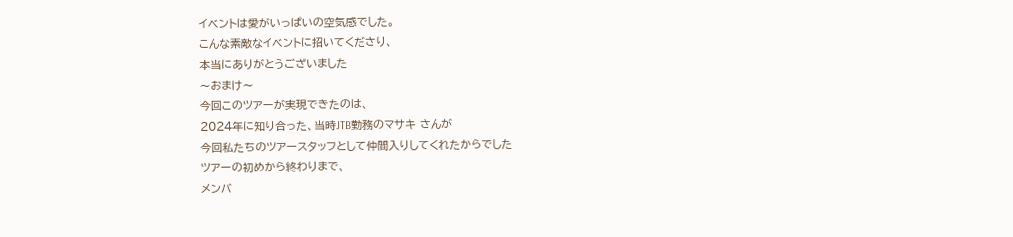イベントは愛がいっぱいの空気感でした。
こんな素敵なイベントに招いてくださり、
本当にありがとうございました
〜おまけ〜
今回このツアーが実現できたのは、
2024年に知り合った、当時JTB勤務のマサキ さんが
今回私たちのツアースタッフとして仲間入りしてくれたからでした
ツアーの初めから終わりまで、
メンバ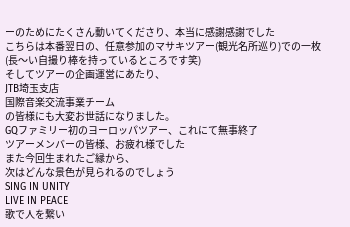ーのためにたくさん動いてくださり、本当に感謝感謝でした
こちらは本番翌日の、任意参加のマサキツアー(観光名所巡り)での一枚
(長〜い自撮り棒を持っているところです笑)
そしてツアーの企画運営にあたり、
JTB埼玉支店
国際音楽交流事業チーム
の皆様にも大変お世話になりました。
GQファミリー初のヨーロッパツアー、これにて無事終了
ツアーメンバーの皆様、お疲れ様でした
また今回生まれたご縁から、
次はどんな景色が見られるのでしょう
SING IN UNITY
LIVE IN PEACE
歌で人を繋い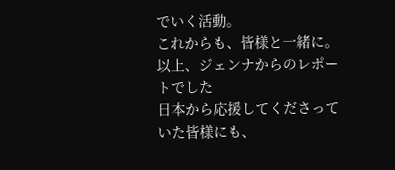でいく活動。
これからも、皆様と一緒に。
以上、ジェンナからのレポートでした
日本から応援してくださっていた皆様にも、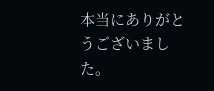本当にありがとうございました。